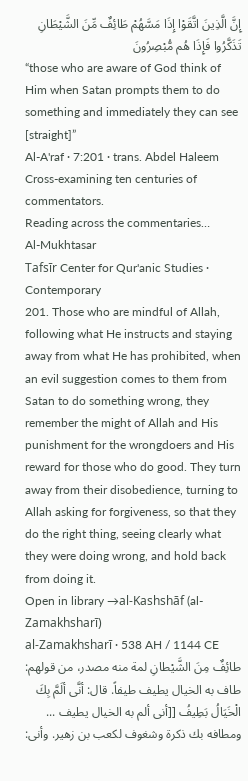إِنَّ الَّذِينَ اتَّقَوْا إِذَا مَسَّهُمْ طَائِفٌ مِّنَ الشَّيْطَانِ تَذَكَّرُوا فَإِذَا هُم مُّبْصِرُونَ
“those who are aware of God think of Him when Satan prompts them to do something and immediately they can see [straight]”
Al-A'raf · 7:201 · trans. Abdel Haleem
Cross-examining ten centuries of commentators.
Reading across the commentaries…
Al-Mukhtasar
Tafsīr Center for Qur'anic Studies · Contemporary
201. Those who are mindful of Allah, following what He instructs and staying away from what He has prohibited, when an evil suggestion comes to them from Satan to do something wrong, they remember the might of Allah and His punishment for the wrongdoers and His reward for those who do good. They turn away from their disobedience, turning to Allah asking for forgiveness, so that they do the right thing, seeing clearly what they were doing wrong, and hold back from doing it.
Open in library →al-Kashshāf (al-Zamakhsharī)
al-Zamakhsharī · 538 AH / 1144 CE
طائِفٌ مِنَ الشَّيْطانِ لمة منه مصدر، من قولهم: طاف به الخيال يطيف طيفاً. قال: أنَّى ألَمَّ بِكَ الْخَيَالُ بَطِيفُ [[أنى ألم به الخيال يطيف ... ومطافه بك ذكرة وشغوف لكعب بن زهير. وأنى: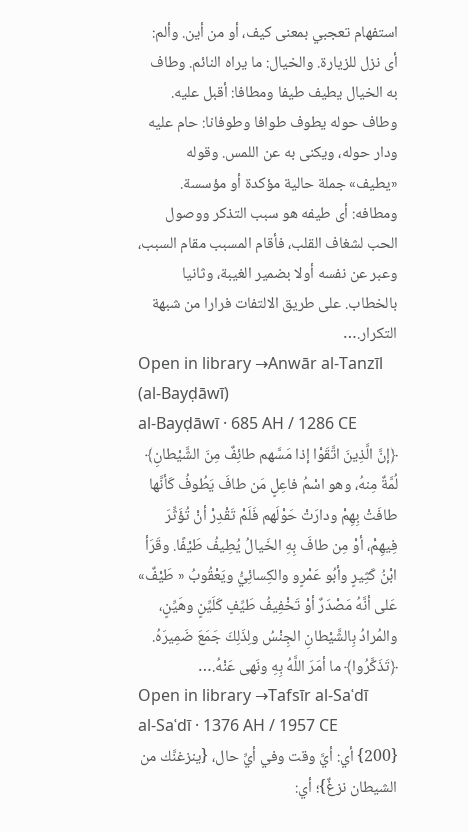استفهام تعجبي بمعنى كيف، أو من أين. وألم: أى نزل للزيارة. والخيال: ما يراه النائم. وطاف به الخيال يطيف طيفا ومطافا: أقبل عليه. وطاف حوله يطوف طوافا وطوفانا: حام عليه ودار حوله، ويكنى به عن اللمس. وقوله «يطيف» جملة حالية مؤكدة أو مؤسسة. ومطافه: أى طيفه هو سبب التذكر ووصول الحب لشغاف القلب، فأقام المسبب مقام السبب، وعبر عن نفسه أولا بضمير الغيبة، وثانيا بالخطاب. على طريق الالتفات فرارا من شبهة التكرار.…
Open in library →Anwār al-Tanzīl (al-Bayḍāwī)
al-Bayḍāwī · 685 AH / 1286 CE
﴿إنَّ الَّذِينَ اتَّقَوْا إذا مَسَّهم طائِفٌ مِنَ الشَّيْطانِ﴾ لُمَّةٌ مِنهُ، وهو اسْمُ فاعِلٍ مَن طافَ يَطُوفُ كَأنَّها طافَتْ بِهِمْ ودارَتْ حَوْلَهم فَلَمْ تَقْدِرْ أنْ تُؤَثِّرَ فِيهِمْ، أوْ مِن طافَ بِهِ الخَيالُ يُطِيفُ طَيْفًا. وقَرَأ ابْنُ كَثِيرٍ وأبُو عَمْرٍو والكِسائِيُّ ويَعْقُوبُ « طَيْفٌ» عَلى أنَّهُ مَصْدَرٌ أوْ تَخْفِيفُ طَيِّفٍ كَلَيِّنٍ وهَيِّنٍ، والمُرادُ بِالشَّيْطانِ الجِنْسُ ولِذَلِكَ جَمَعَ ضَمِيرَهُ. ﴿تَذَكَّرُوا﴾ ما أمَرَ اللَّهُ بِهِ ونَهى عَنْهُ.…
Open in library →Tafsīr al-Saʿdī
al-Saʿdī · 1376 AH / 1957 CE
{200} أي: أيَّ وقت وفي أيِّ حال، {ينزغنَّك من الشيطان نزغٌ}؛ أي: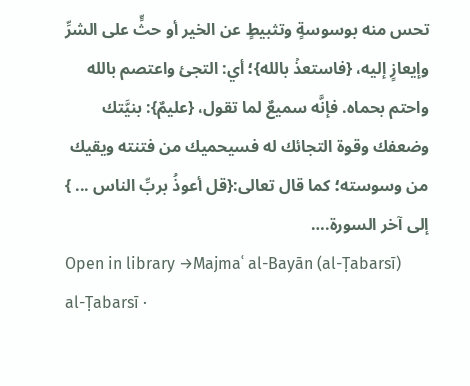تحس منه بوسوسةٍ وتثبيطٍ عن الخير أو حثٍّ على الشرِّ وإيعازٍ إليه، {فاستعذۡ بالله}؛ أي: التجئ واعتصم بالله واحتم بحماه. فإنَّه سميعٌ لما تقول، {عليمٌ}: بنيَّتك وضعفك وقوة التجائك له فسيحميك من فتنته ويقيك من وسوسته؛ كما قال تعالى:{قل أعوذُ بربِّ الناس ... } إلى آخر السورة.…
Open in library →Majmaʿ al-Bayān (al-Ṭabarsī)
al-Ṭabarsī ·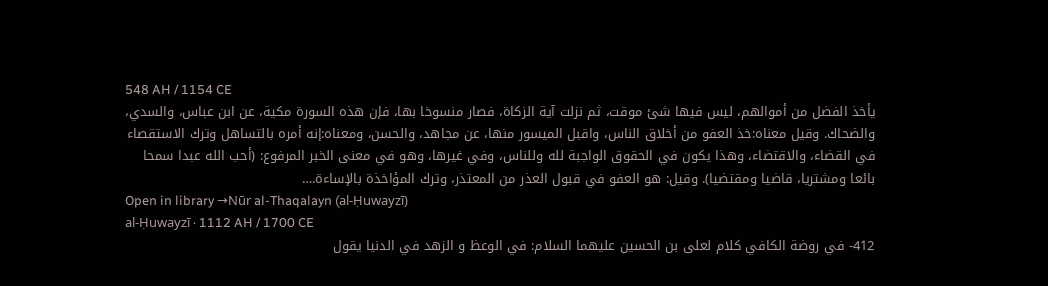548 AH / 1154 CE
يأخذ الفضل من أموالهم، ليس فيها شئ موقت، ثم نزلت آية الزكاة، فصار منسوخا بها، فإن هذه السورة مكية، عن ابن عباس، والسدي، والضحاك. وقيل معناه:خذ العفو من أخلاق الناس، واقبل الميسور منها، عن مجاهد، والحسن، ومعناه:إنه أمره بالتساهل وترك الاستقصاء في القضاء، والاقتضاء، وهذا يكون في الحقوق الواجبة لله وللناس، وفي غيرها، وهو في معنى الخبر المرفوع: (أحب الله عبدا سمحا بائعا ومشتريا، قاضيا ومقتضيا). وقيل: هو العفو في قبول العذر من المعتذر، وترك المؤاخذة بالإساءة.…
Open in library →Nūr al-Thaqalayn (al-Ḥuwayzī)
al-Ḥuwayzī · 1112 AH / 1700 CE
412- في روضة الكافي كلام لعلى بن الحسين عليهما السلام: في الوعظ و الزهد في الدنيا يقول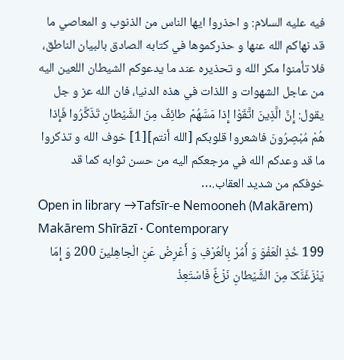فيه عليه السلام: و احذروا ايها الناس من الذنوب و المعاصي ما قد نهاكم الله عنها و حذركموها في كتابه الصادق بالبيان الناطق، فلا تأمنوا مكر الله و تحذيره عند ما يدعوكم الشيطان اللعين اليه من عاجل الشهوات و اللذات في هذه الدنيا، فان الله عز و جل يقول: إِنَّ الَّذِينَ اتَّقَوْا إِذا مَسَّهُمْ طائِفٌ مِنَ الشَّيْطانِ تَذَكَّرُوا فَإِذا هُمْ مُبْصِرُونَ‌ فاشعروا قلوبكم [الله أنتم‌][1] خوف الله و تذكروا ما قد وعدكم الله في مرجعكم اليه من حسن ثوابه كما قد خوفكم من شديد العقاب.…
Open in library →Tafsīr-e Nemooneh (Makārem)
Makārem Shīrāzī · Contemporary
199 خُذِ الْعَفْوَ وَ أْمُرْ بِالْعُرْفِ وَ أَعْرِضْ عَنِ الْجاهِلینَ 200 وَ إِمّا یَنْزَغَنَّکَ مِنَ الشَّیْطانِ نَزْغٌ فَاسْتَعِذْ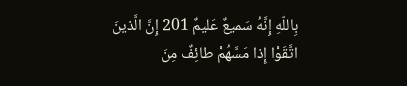بِاللّهِ إِنَّهُ سَمیعٌ عَلیمٌ 201 إِنَّ الَّذینَ اتَّقَوْا إِذا مَسَّهُمْ طائِفٌ مِنَ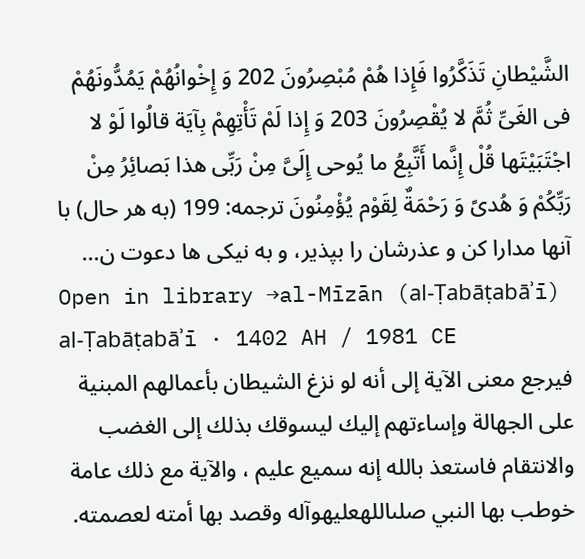الشَّیْطانِ تَذَکَّرُوا فَإِذا هُمْ مُبْصِرُونَ 202 وَ إِخْوانُهُمْ یَمُدُّونَهُمْ فی الغَیِّ ثُمَّ لا یُقْصِرُونَ 203 وَ إِذا لَمْ تَأْتِهِمْ بِآیَة قالُوا لَوْ لا اجْتَبَیْتَها قُلْ إِنَّما أَتَّبِعُ ما یُوحى إِلَیَّ مِنْ رَبِّی هذا بَصائِرُ مِنْ رَبِّکُمْ وَ هُدىً وَ رَحْمَةٌ لِقَوْم یُؤْمِنُونَ ترجمه: 199 (به هر حال) با آنها مدارا کن و عذرشان را بپذیر، و به نیکى ها دعوت ن…
Open in library →al-Mīzān (al-Ṭabāṭabāʾī)
al-Ṭabāṭabāʾī · 1402 AH / 1981 CE
فيرجع معنى الآية إلى أنه لو نزغ الشيطان بأعمالهم المبنية على الجهالة وإساءتهم إليك ليسوقك بذلك إلى الغضب والانتقام فاستعذ بالله إنه سميع عليم ، والآية مع ذلك عامة خوطب بها النبي صلىاللهعليهوآله وقصد بها أمته لعصمته.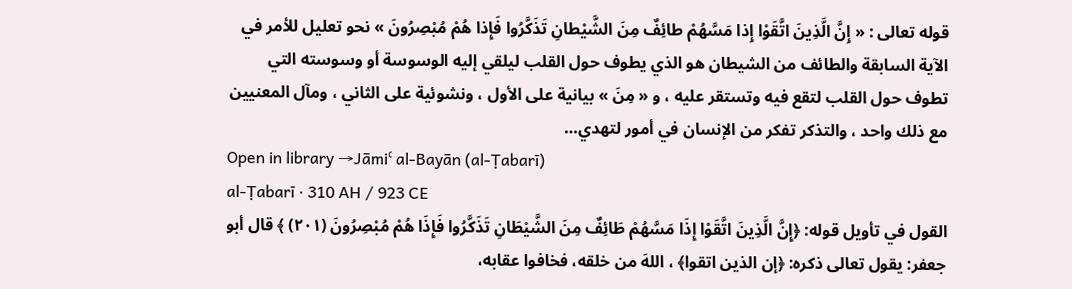قوله تعالى : « إِنَّ الَّذِينَ اتَّقَوْا إِذا مَسَّهُمْ طائِفٌ مِنَ الشَّيْطانِ تَذَكَّرُوا فَإِذا هُمْ مُبْصِرُونَ » نحو تعليل للأمر في الآية السابقة والطائف من الشيطان هو الذي يطوف حول القلب ليلقي إليه الوسوسة أو وسوسته التي تطوف حول القلب لتقع فيه وتستقر عليه ، و « مِنَ » بيانية على الأول ، ونشوئية على الثاني ، ومآل المعنيين مع ذلك واحد ، والتذكر تفكر من الإنسان في أمور لتهدي…
Open in library →Jāmiʿ al-Bayān (al-Ṭabarī)
al-Ṭabarī · 310 AH / 923 CE
القول في تأويل قوله: ﴿إِنَّ الَّذِينَ اتَّقَوْا إِذَا مَسَّهُمْ طَائِفٌ مِنَ الشَّيْطَانِ تَذَكَّرُوا فَإِذَا هُمْ مُبْصِرُونَ (٢٠١) ﴾ قال أبو جعفر: يقول تعالى ذكره: ﴿إن الذين اتقوا﴾ ، اللهَ من خلقه، فخافوا عقابه،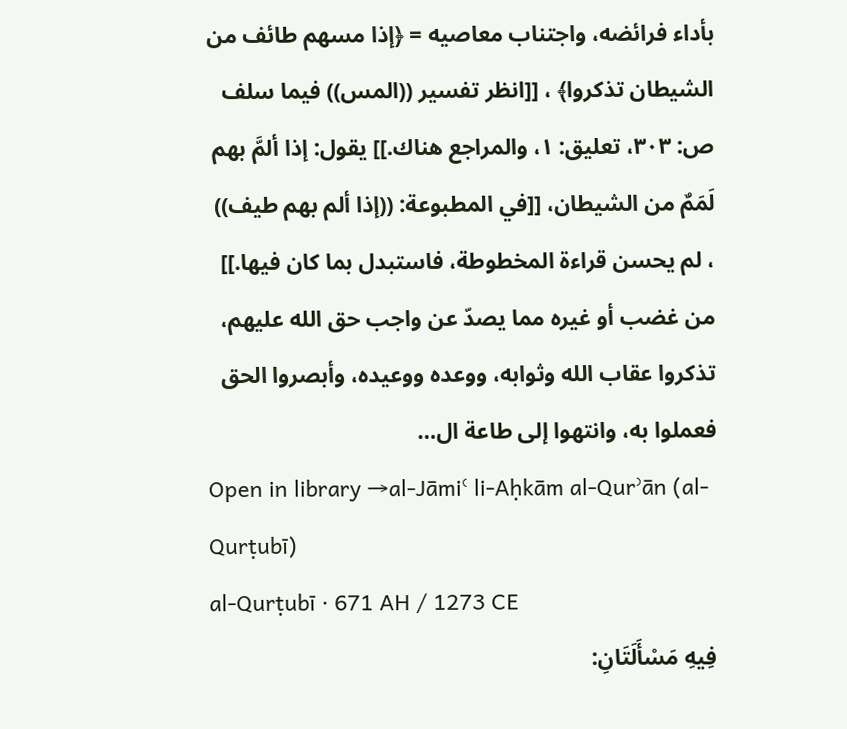بأداء فرائضه، واجتناب معاصيه = ﴿إذا مسهم طائف من الشيطان تذكروا﴾ ، [[انظر تفسير ((المس)) فيما سلف ص: ٣٠٣، تعليق: ١، والمراجع هناك.]] يقول: إذا ألمَّ بهم لَمَمٌ من الشيطان، [[في المطبوعة: ((إذا ألم بهم طيف)) ، لم يحسن قراءة المخطوطة، فاستبدل بما كان فيها.]] من غضب أو غيره مما يصدّ عن واجب حق الله عليهم، تذكروا عقاب الله وثوابه، ووعده ووعيده، وأبصروا الحق فعملوا به، وانتهوا إلى طاعة ال…
Open in library →al-Jāmiʿ li-Aḥkām al-Qurʾān (al-Qurṭubī)
al-Qurṭubī · 671 AH / 1273 CE
فِيهِ مَسْأَلَتَانِ: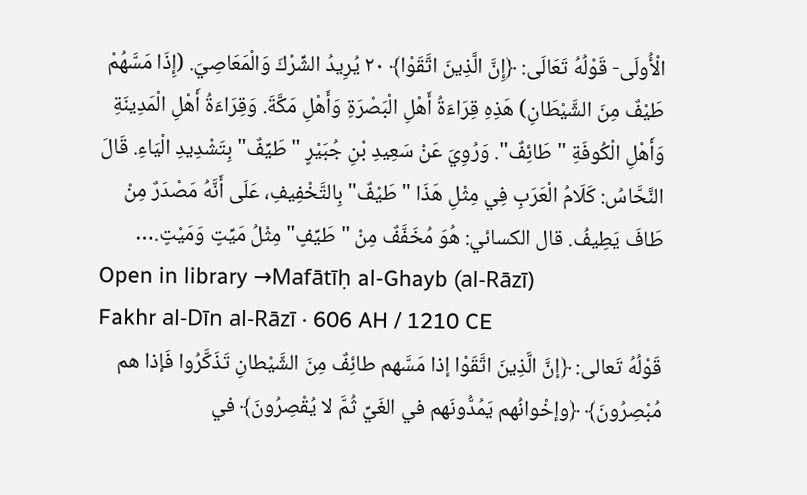الْأُولَى- قَوْلُهُ تَعَالَى: ﴿إِنَّ الَّذِينَ اتَّقَوْا﴾ ٢٠ يُرِيدُ الشِّرْكَ وَالْمَعَاصِيَ. (إِذَا مَسَّهُمْ طَيْفٌ مِنَ الشَّيْطَانِ) هَذِهِ قِرَاءَةُ أَهْلِ الْبَصْرَةِ وَأَهْلِ مَكَّةَ. وَقِرَاءَةُ أَهْلِ الْمَدِينَةِ وَأَهْلِ الْكُوفَةِ "طَائِفٌ". وَرُوِيَ عَنْ سَعِيدِ بْنِ جُبَيْرٍ "طَيِّفٌ" بِتَشْدِيدِ الْيَاءِ. قَالَ النَّحَّاسُ: كَلَامُ الْعَرَبِ فِي مِثْلِ هَذَا "طَيْفٌ" بِالتَّخْفِيفِ، عَلَى أَنَّهُ مَصْدَرٌ مِنْ طَافَ يَطِيفُ. قال الكسائي: هُوَ مُخَفَّفٌ مِنْ "طَيِّفٍ" مِثْلُ مَيِّتٍ وَمَيْتٍ.…
Open in library →Mafātīḥ al-Ghayb (al-Rāzī)
Fakhr al-Dīn al-Rāzī · 606 AH / 1210 CE
قَوْلُهُ تَعالى: ﴿إنَّ الَّذِينَ اتَّقَوْا إذا مَسَّهم طائِفٌ مِنَ الشَّيْطانِ تَذَكَّرُوا فَإذا هم مُبْصِرُونَ﴾ ﴿وإخْوانُهم يَمُدُّونَهم في الغَيِّ ثُمَّ لا يُقْصِرُونَ﴾ في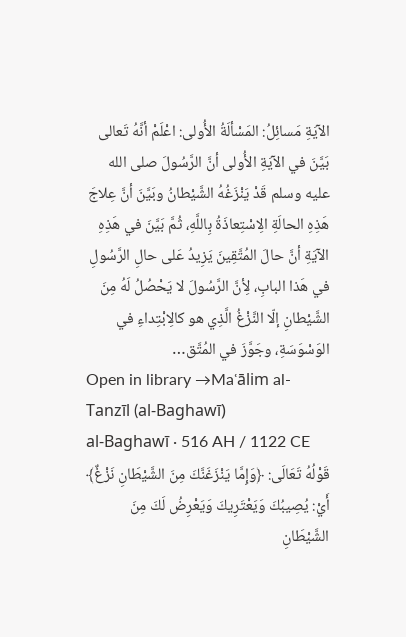الآيَةِ مَسائِلُ: المَسْألَةُ الأُولى: اعْلَمْ أنَّهُ تَعالى بَيَّنَ في الآيَةِ الأُولى أنَّ الرَّسُولَ صلى الله عليه وسلم قَدْ يَنْزَغُهُ الشَّيْطانُ وبَيَّنَ أنَّ عِلاجَ هَذِهِ الحالَةِ الِاسْتِعاذَةُ بِاللَّهِ، ثُمَّ بَيَّنَ في هَذِهِ الآيَةِ أنَّ حالَ المُتَّقِينَ يَزِيدُ عَلى حالِ الرَّسُولِ في هَذا البابِ، لِأنَّ الرَّسُولَ لا يَحْصُلُ لَهُ مِنَ الشَّيْطانِ إلّا النَّزْغُ الَّذِي هو كالِابْتِداءِ في الوَسْوَسَةِ، وجَوَّزَ في المُتَّق…
Open in library →Maʿālim al-Tanzīl (al-Baghawī)
al-Baghawī · 516 AH / 1122 CE
قَوْلُهُ تَعَالَى: ﴿وَإِمَّا يَنْزَغَنَّكَ مِنَ الشَّيْطَانِ نَزْغٌ﴾ أَيْ: يُصِيبُكَ وَيَعْتَرِيكَ وَيَعْرِضُ لَكَ مِنَ الشَّيْطَانِ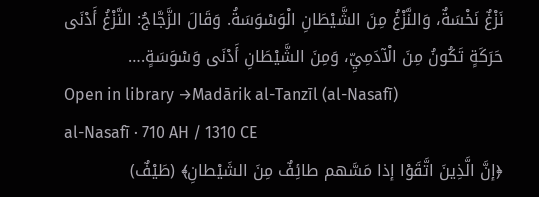نَزْغٌ نَخْسَةٌ، وَالنَّزْغُ مِنَ الشَّيْطَانِ الْوَسْوَسَةُ. وَقَالَ الزَّجَّاجُ: النَّزْغُ أَدْنَى حَرَكَةٍ تَكُونُ مِنَ الْآدَمِيِّ، وَمِنَ الشَّيْطَانِ أَدْنَى وَسْوَسَةٍ.…
Open in library →Madārik al-Tanzīl (al-Nasafī)
al-Nasafī · 710 AH / 1310 CE
﴿إنَّ الَّذِينَ اتَّقَوْا إذا مَسَّهم طائِفٌ مِنَ الشَيْطانِ﴾ (طَيْفٌ)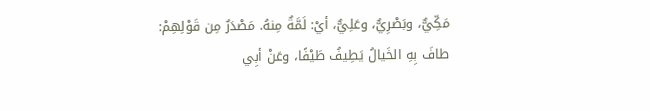مَكِّيٌّ، وبَصْرِيٌّ، وعَلِيٌّ، أيْ: لَمَّةٌ مِنهُ. مَصْدَرٌ مِن قَوْلِهِمْ: طافَ بِهِ الخَيالُ يَطِيفُ طَيْفًا، وعَنْ أبِي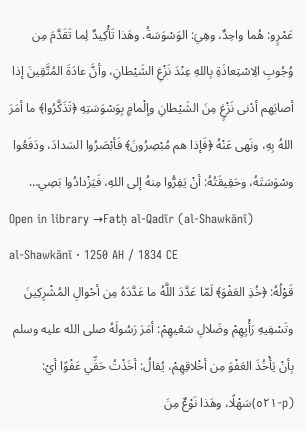عَمْرٍو: هُما واحِدٌ، وهِيَ: الوَسْوَسَةُ. وهَذا تَأْكِيدٌ لِما تَقَدَّمَ مِن وُجُوبِ الِاسْتِعاذَةِ بِاللهِ عِنْدَ نَزْغِ الشَيْطانِ، وأنَّ عادَةَ المُتَّقِينَ إذا أصابَهم أدْنى نَزْغٍ مِنَ الشَيْطانِ وإلْمامٍ بِوَسْوَسَتِهِ ﴿تَذَكَّرُوا﴾ ما أمَرَ اللهُ بِهِ، ونَهى عَنْهُ ﴿فَإذا هم مُبْصِرُونَ﴾ فَأبْصَرُوا السَدادَ، ودَفَعُوا وسْوَسَتَهُ، وحَقِيقَتُهُ: أنْ يَفِرُّوا مِنهُ إلى اللهِ، فَيَزْدادُوا بَصِي…
Open in library →Fatḥ al-Qadīr (al-Shawkānī)
al-Shawkānī · 1250 AH / 1834 CE
قَوْلُهُ: ﴿خُذِ العَفْوَ﴾ لَمّا عَدَّدَ اللَّهُ ما عَدَّدَهُ مِن أحْوالِ المُشْرِكِينَ وتَسْفِيهِ رَأْيِهِمْ وضَلالِ سَعْيهِمْ: أمَرَ رَسُولَهُ صلى الله عليه وسلم بِأنْ يَأْخُذَ العَفْوَ مِن أخْلاقِهِمْ، يُقالُ: أخَذْتُ حَقِّي عَفْوًا أيْ: (p-٥٢١)سَهْلًا، وهَذا نَوْعٌ مِنَ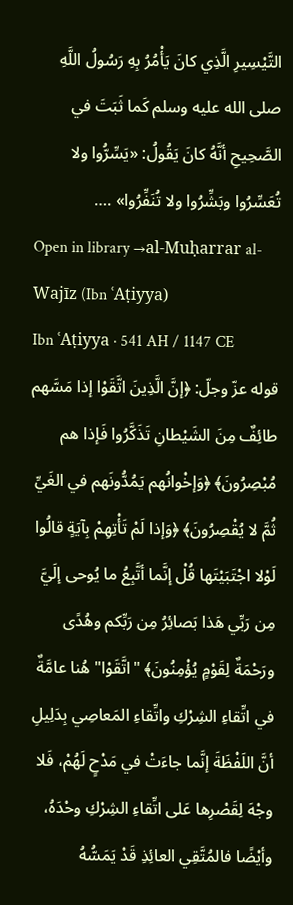التَّيْسِيرِ الَّذِي كانَ يَأْمُرُ بِهِ رَسُولُ اللَّهِ صلى الله عليه وسلم كَما ثَبَتَ في الصَّحِيحِ أنَّهُ كانَ يَقُولُ: «يَسِّرُّوا ولا تُعَسِّرُوا وبَشِّرُوا ولا تُنَفِّرُوا» .…
Open in library →al-Muḥarrar al-Wajīz (Ibn ʿAṭiyya)
Ibn ʿAṭiyya · 541 AH / 1147 CE
قوله عزّ وجلّ: ﴿إنَّ الَّذِينَ اتَّقَوْا إذا مَسَّهم طائِفٌ مِنَ الشَيْطانِ تَذَكَّرُوا فَإذا هم مُبْصِرُونَ﴾ ﴿وَإخْوانُهم يَمُدُّونَهم في الغَيِّ ثُمَّ لا يُقْصِرُونَ﴾ ﴿وَإذا لَمْ تَأْتِهِمْ بِآيَةٍ قالُوا لَوْلا اجْتَبَيْتَها قُلْ إنَّما أتَّبِعُ ما يُوحى إلَيَّ مِن رَبِّي هَذا بَصائِرُ مِن رَبِّكم وهُدًى ورَحْمَةٌ لِقَوْمٍ يُؤْمِنُونَ﴾ "اتَّقَوْا" هُنا عامَّةٌ في اتِّقاءِ الشِرْكِ واتِّقاءِ المَعاصِي بِدَلِيلِ أنَّ اللَفْظَةَ إنَّما جاءَتْ في مَدْحٍ لَهُمْ، فَلا وجْهَ لِقَصْرِها عَلى اتِّقاءِ الشِرْكِ وحْدَهُ، وأيْضًا فالمُتَّقِي العائِذِ قَدْ يَمَسُّهُ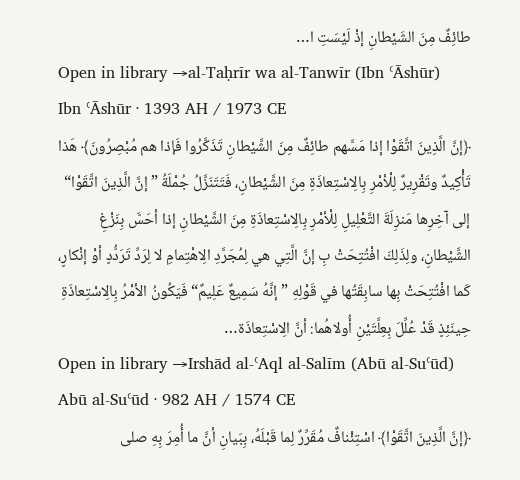طائِفٌ مِنَ الشَيْطانِ إذْ لَيْسَتِ ا…
Open in library →al-Taḥrīr wa al-Tanwīr (Ibn ʿĀshūr)
Ibn ʿĀshūr · 1393 AH / 1973 CE
﴿إنَّ الَّذِينَ اتَّقَوْا إذا مَسَّهم طائِفٌ مِنَ الشَّيْطانِ تَذَكَّرُوا فَإذا هم مُبْصِرُونَ﴾ هَذا تَأْكِيدٌ وتَقْرِيرٌ لِلْأمْرِ بِالِاسْتِعاذَةِ مِنَ الشَّيْطانِ، فَتَتَنَزَّلُ جُمْلَةُ ”إنَّ الَّذِينَ اتَّقَوْا“ إلى آخِرِها مَنزِلَةَ التَّعْلِيلِ لِلْأمْرِ بِالِاسْتِعاذَةِ مِنَ الشَّيْطانِ إذا أحَسَّ بِنَزْغِ الشَّيْطانِ، ولِذَلِكَ افْتُتِحَتْ بِ إنَّ الَّتِي هي لِمُجَرَّدِ الِاهْتِمامِ لا لِرَدِّ تَرَدُّدٍ أوْ إنْكارٍ، كَما افْتُتِحَتْ بِها سابِقَتُها في قَوْلِهِ ”إنَّهُ سَمِيعٌ عَلِيمٌ“ فَيَكُونُ الأمْرُ بِالِاسْتِعاذَةِ حِينَئِذٍ قَدْ عُلِّلَ بِعِلَّتَيْنِ أُولاهُما: أنَّ الِاسْتِعاذَة…
Open in library →Irshād al-ʿAql al-Salīm (Abū al-Suʿūd)
Abū al-Suʿūd · 982 AH / 1574 CE
﴿إنَّ الَّذِينَ اتَّقَوْا﴾ اسْتِئْنافٌ مُقَرِّرٌ لِما قَبْلَهُ، بِبَيانِ أنَّ ما أُمِرَ بِهِ صلى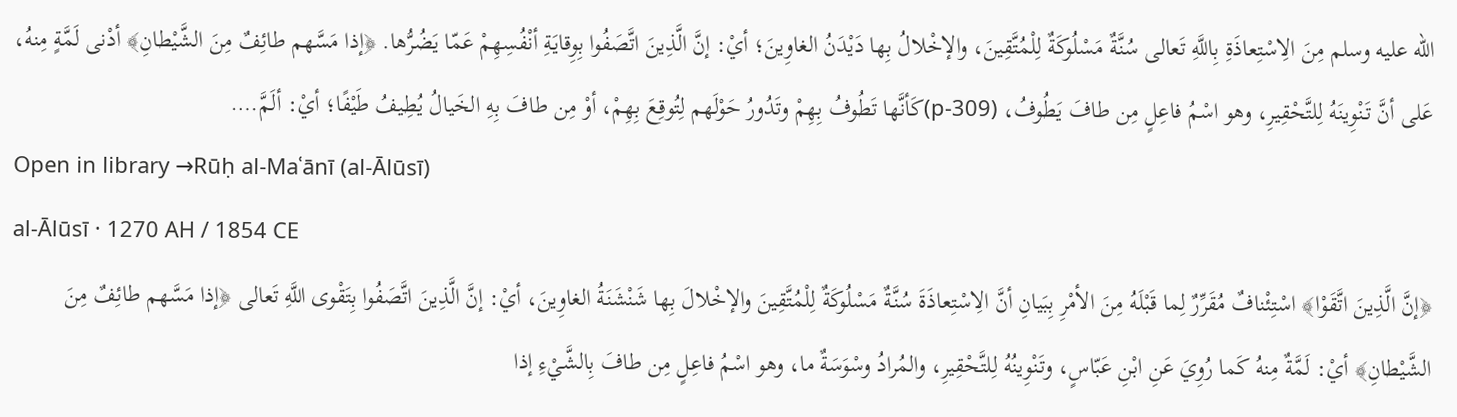الله عليه وسلم مِنَ الِاسْتِعاذَةِ بِاللَّهِ تَعالى سُنَّةٌ مَسْلُوكَةٌ لِلْمُتَّقِينَ، والإخْلالُ بِها دَيْدَنُ الغاوِينَ؛ أيْ: إنَّ الَّذِينَ اتَّصَفُوا بِوِقايَةِ أنْفُسِهِمْ عَمّا يَضُرُّها. ﴿إذا مَسَّهم طائِفٌ مِنَ الشَّيْطانِ﴾ أدْنى لَمَّةٍ مِنهُ، عَلى أنَّ تَنْوِينَهُ لِلتَّحْقِيرِ، وهو اسْمُ فاعِلٍ مِن طافَ يَطُوفُ، (p-309)كَأنَّها تَطُوفُ بِهِمْ وتَدُورُ حَوْلَهم لِتُوقِعَ بِهِمْ، أوْ مِن طافَ بِهِ الخَيالُ يُطِيفُ طَيْفًا؛ أيْ: ألَمَّ.…
Open in library →Rūḥ al-Maʿānī (al-Ālūsī)
al-Ālūsī · 1270 AH / 1854 CE
﴿إنَّ الَّذِينَ اتَّقَوْا﴾ اسْتِئْنافٌ مُقَرِّرٌ لِما قَبْلَهُ مِنَ الأمْرِ بِبَيانِ أنَّ الِاسْتِعاذَةَ سُنَّةٌ مَسْلُوكَةٌ لِلْمُتَّقِينَ والإخْلالَ بِها شَنْشَنَةُ الغاوِينَ، أيْ: إنَّ الَّذِينَ اتَّصَفُوا بِتَقْوى اللَّهِ تَعالى ﴿إذا مَسَّهم طائِفٌ مِنَ الشَّيْطانِ﴾ أيْ: لَمَّةٌ مِنهُ كَما رُوِيَ عَنِ ابْنِ عَبّاسٍ، وتَنْوِينُهُ لِلتَّحْقِيرِ، والمُرادُ وسْوَسَةٌ ما، وهو اسْمُ فاعِلٍ مِن طافَ بِالشَّيْءِ إذا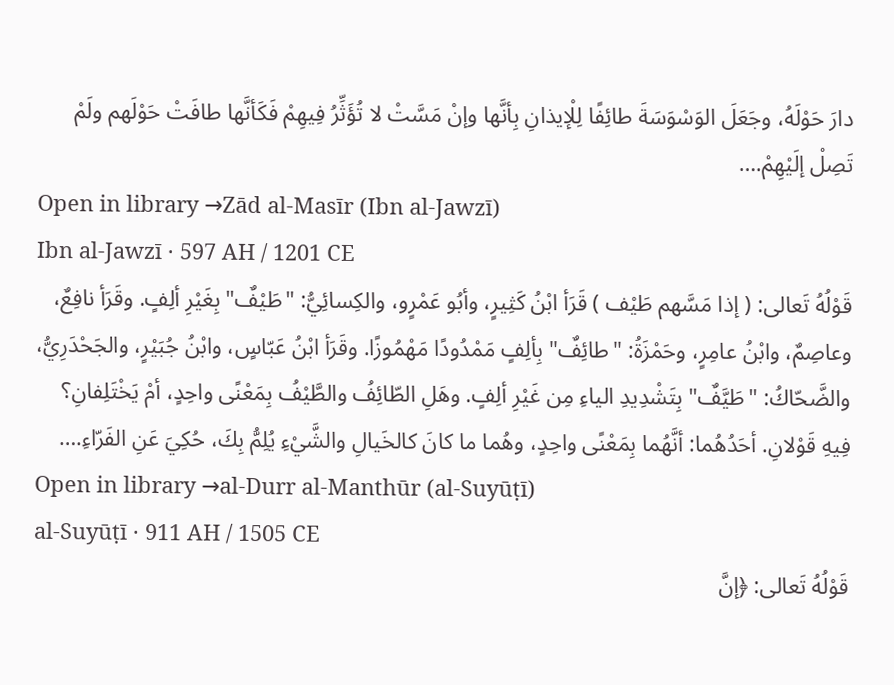دارَ حَوْلَهُ، وجَعَلَ الوَسْوَسَةَ طائِفًا لِلْإيذانِ بِأنَّها وإنْ مَسَّتْ لا تُؤَثِّرُ فِيهِمْ فَكَأنَّها طافَتْ حَوْلَهم ولَمْ تَصِلْ إلَيْهِمْ.…
Open in library →Zād al-Masīr (Ibn al-Jawzī)
Ibn al-Jawzī · 597 AH / 1201 CE
قَوْلُهُ تَعالى: ( إذا مَسَّهم طَيْف ) قَرَأ ابْنُ كَثِيرٍ، وأبُو عَمْرٍو، والكِسائِيُّ: "طَيْفٌ" بِغَيْرِ ألِفٍ. وقَرَأ نافِعٌ، وعاصِمٌ، وابْنُ عامِرٍ، وحَمْزَةُ: "طائِفٌ" بِألِفٍ مَمْدُودًا مَهْمُوزًا. وقَرَأ ابْنُ عَبّاسٍ، وابْنُ جُبَيْرٍ، والجَحْدَرِيُّ، والضَّحّاكُ: "طَيَّفٌ" بِتَشْدِيدِ الياءِ مِن غَيْرِ ألِفٍ. وهَلِ الطّائِفُ والطَّيْفُ بِمَعْنًى واحِدٍ، أمْ يَخْتَلِفانِ؟ فِيهِ قَوْلانِ. أحَدُهُما: أنَّهُما بِمَعْنًى واحِدٍ، وهُما ما كانَ كالخَيالِ والشَّيْءِ يُلِمُّ بِكَ، حُكِيَ عَنِ الفَرّاءِ.…
Open in library →al-Durr al-Manthūr (al-Suyūṭī)
al-Suyūṭī · 911 AH / 1505 CE
قَوْلُهُ تَعالى: ﴿إنَّ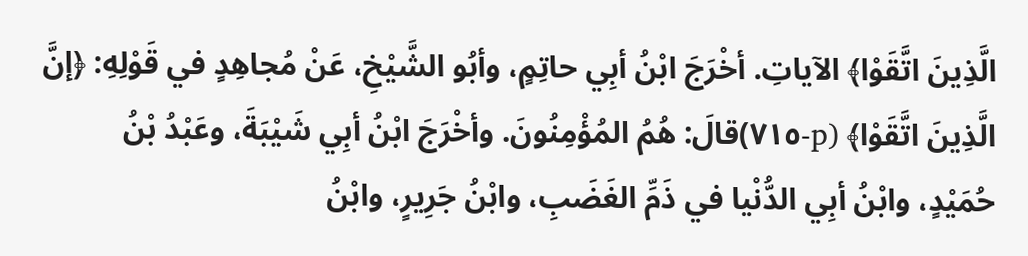الَّذِينَ اتَّقَوْا﴾ الآياتِ. أخْرَجَ ابْنُ أبِي حاتِمٍ، وأبُو الشَّيْخِ، عَنْ مُجاهِدٍ في قَوْلِهِ: ﴿إنَّ الَّذِينَ اتَّقَوْا﴾ (p-٧١٥)قالَ: هُمُ المُؤْمِنُونَ. وأخْرَجَ ابْنُ أبِي شَيْبَةَ، وعَبْدُ بْنُ حُمَيْدٍ، وابْنُ أبِي الدُّنْيا في ذَمِّ الغَضَبِ، وابْنُ جَرِيرٍ، وابْنُ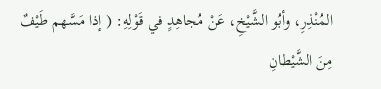المُنْذِرِ، وأبُو الشَّيْخِ، عَنْ مُجاهِدٍ في قَوْلِهِ: ( إذا مَسَّهم طَيْفٌ مِنَ الشَّيْطانِ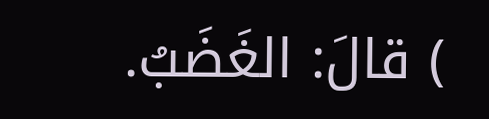) قالَ: الغَضَبُ.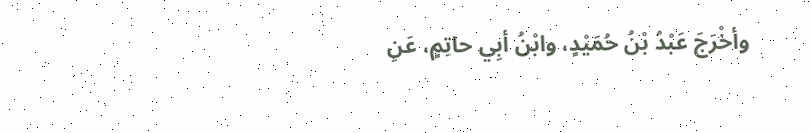وأخْرَجَ عَبْدُ بْنُ حُمَيْدٍ، وابْنُ أبِي حاتِمٍ، عَنِ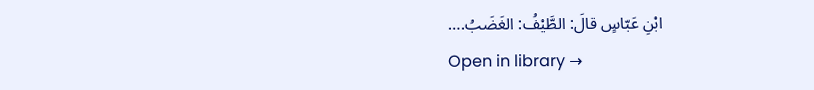ابْنِ عَبّاسٍ قالَ: الطَّيْفُ: الغَضَبُ.…
Open in library →